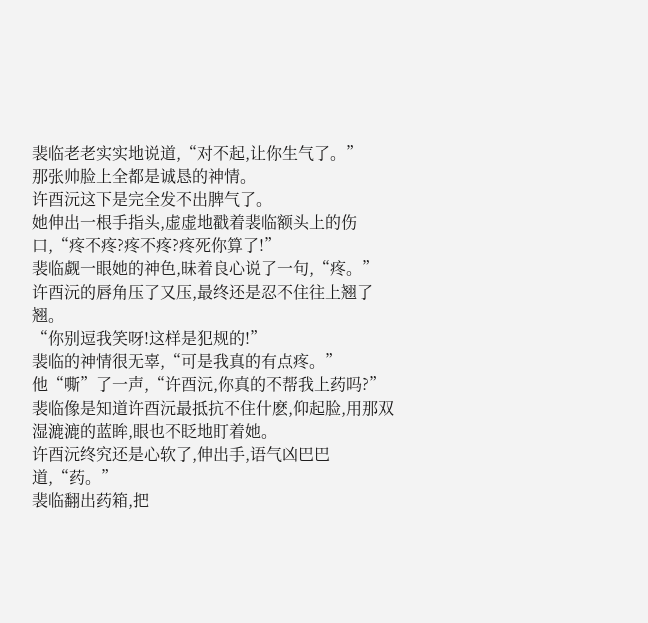裴临老老实实地说道,“对不起,让你生气了。”
那张帅脸上全都是诚恳的神情。
许酉沅这下是完全发不出脾气了。
她伸出一根手指头,虚虚地戳着裴临额头上的伤口,“疼不疼?疼不疼?疼死你算了!”
裴临觑一眼她的神色,昧着良心说了一句,“疼。”
许酉沅的唇角压了又压,最终还是忍不住往上翘了翘。
“你别逗我笑呀!这样是犯规的!”
裴临的神情很无辜,“可是我真的有点疼。”
他“嘶”了一声,“许酉沅,你真的不帮我上药吗?”
裴临像是知道许酉沅最抵抗不住什麽,仰起脸,用那双湿漉漉的蓝眸,眼也不眨地盯着她。
许酉沅终究还是心软了,伸出手,语气凶巴巴道,“药。”
裴临翻出药箱,把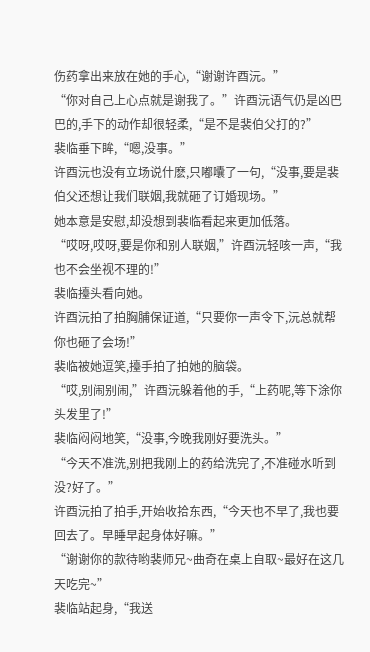伤药拿出来放在她的手心,“谢谢许酉沅。”
“你对自己上心点就是谢我了。”许酉沅语气仍是凶巴巴的,手下的动作却很轻柔,“是不是裴伯父打的?”
裴临垂下眸,“嗯,没事。”
许酉沅也没有立场说什麽,只嘟囔了一句,“没事,要是裴伯父还想让我们联姻,我就砸了订婚现场。”
她本意是安慰,却没想到裴临看起来更加低落。
“哎呀,哎呀,要是你和别人联姻,”许酉沅轻咳一声,“我也不会坐视不理的!”
裴临擡头看向她。
许酉沅拍了拍胸脯保证道,“只要你一声令下,沅总就帮你也砸了会场!”
裴临被她逗笑,擡手拍了拍她的脑袋。
“哎,别闹别闹,”许酉沅躲着他的手,“上药呢,等下涂你头发里了!”
裴临闷闷地笑,“没事,今晚我刚好要洗头。”
“今天不准洗,别把我刚上的药给洗完了,不准碰水听到没?好了。”
许酉沅拍了拍手,开始收拾东西,“今天也不早了,我也要回去了。早睡早起身体好嘛。”
“谢谢你的款待哟裴师兄~曲奇在桌上自取~最好在这几天吃完~”
裴临站起身,“我送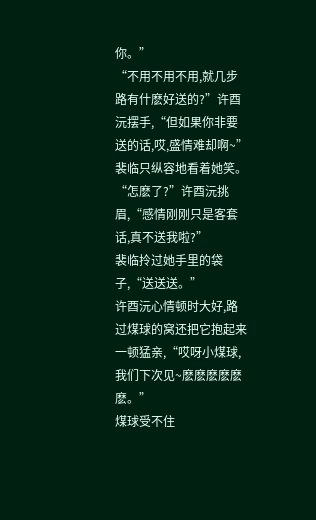你。”
“不用不用不用,就几步路有什麽好送的?”许酉沅摆手,“但如果你非要送的话,哎,盛情难却啊~”
裴临只纵容地看着她笑。
“怎麽了?”许酉沅挑眉,“感情刚刚只是客套话,真不送我啦?”
裴临拎过她手里的袋子,“送送送。”
许酉沅心情顿时大好,路过煤球的窝还把它抱起来一顿猛亲,“哎呀小煤球,我们下次见~麽麽麽麽麽麽。”
煤球受不住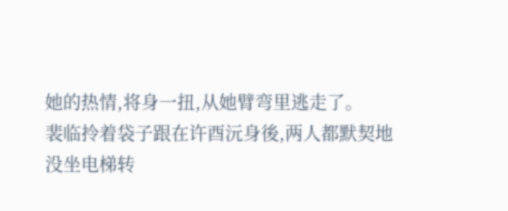她的热情,将身一扭,从她臂弯里逃走了。
裴临拎着袋子跟在许酉沅身後,两人都默契地没坐电梯转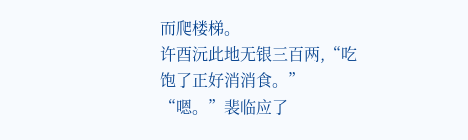而爬楼梯。
许酉沅此地无银三百两,“吃饱了正好消消食。”
“嗯。”裴临应了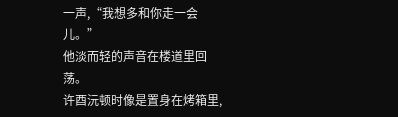一声,“我想多和你走一会儿。”
他淡而轻的声音在楼道里回荡。
许酉沅顿时像是置身在烤箱里,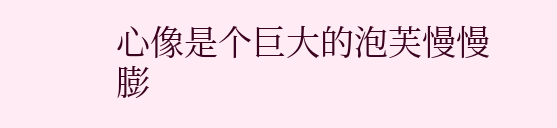心像是个巨大的泡芙慢慢膨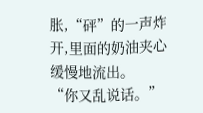胀,“砰”的一声炸开,里面的奶油夹心缓慢地流出。
“你又乱说话。”